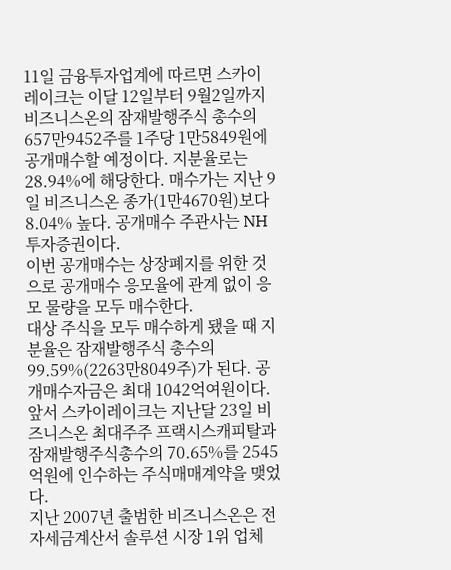11일 금융투자업계에 따르면 스카이레이크는 이달 12일부터 9월2일까지 비즈니스온의 잠재발행주식 총수의 657만9452주를 1주당 1만5849원에 공개매수할 예정이다. 지분율로는 28.94%에 해당한다. 매수가는 지난 9일 비즈니스온 종가(1만4670원)보다 8.04% 높다. 공개매수 주관사는 NH투자증권이다.
이번 공개매수는 상장폐지를 위한 것으로 공개매수 응모율에 관계 없이 응모 물량을 모두 매수한다.
대상 주식을 모두 매수하게 됐을 때 지분율은 잠재발행주식 총수의 99.59%(2263만8049주)가 된다. 공개매수자금은 최대 1042억여원이다.
앞서 스카이레이크는 지난달 23일 비즈니스온 최대주주 프랙시스캐피탈과 잠재발행주식총수의 70.65%를 2545억원에 인수하는 주식매매계약을 맺었다.
지난 2007년 출범한 비즈니스온은 전자세금계산서 솔루션 시장 1위 업체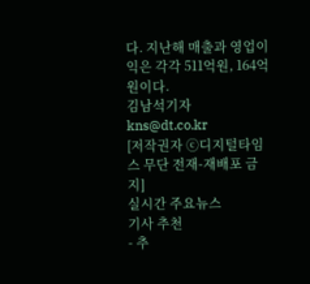다. 지난해 매출과 영업이익은 각각 511억원, 164억원이다.
김남석기자 kns@dt.co.kr
[저작권자 ⓒ디지털타임스 무단 전재-재배포 금지]
실시간 주요뉴스
기사 추천
- 추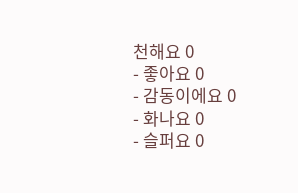천해요 0
- 좋아요 0
- 감동이에요 0
- 화나요 0
- 슬퍼요 0